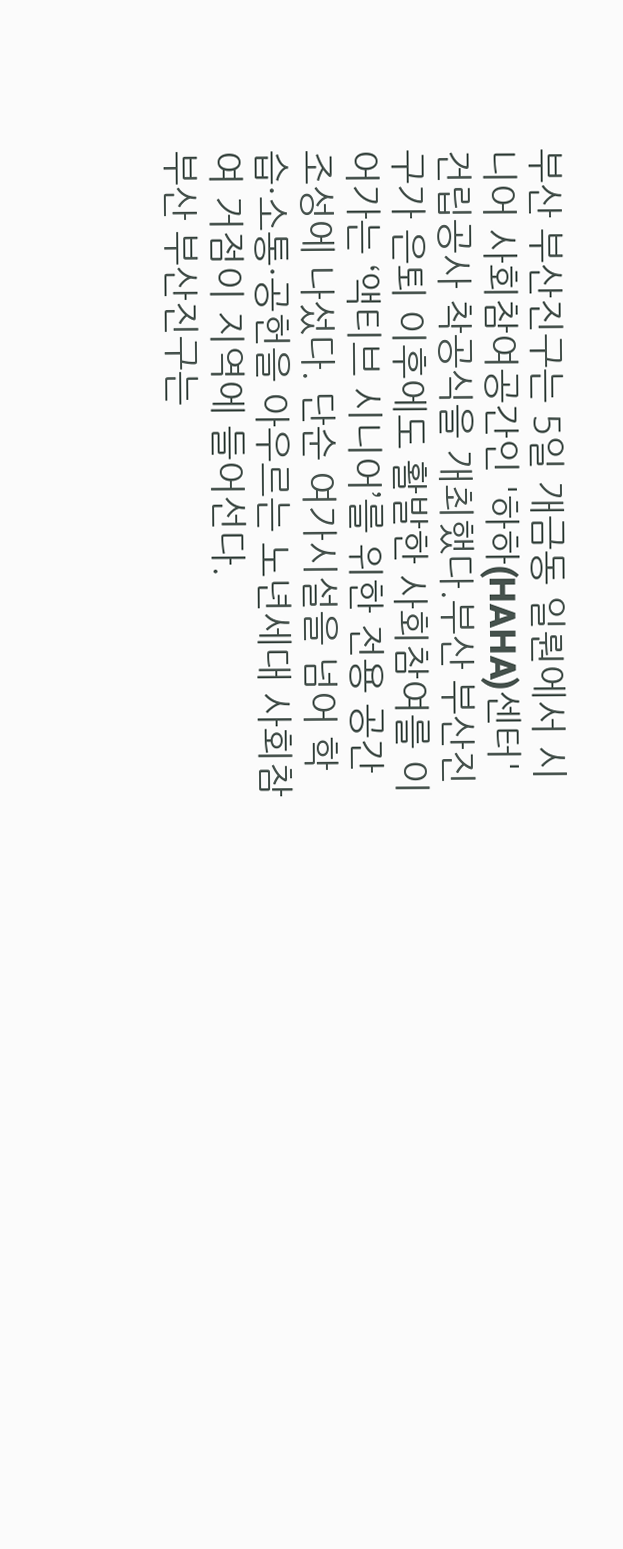부산 부산진구는 5일 개금동 일뤈에서 시니어 사회참여공간인 '하하(HAHA)센터' 건립공사 착공식을 개최했다.부산 부산진구가 은퇴 이후에도 활발한 사회참여를 이어가는 ‘액티브 시니어’를 위한 전용 공간 조성에 나섰다. 단순 여가시설을 넘어 학습·소통·공헌을 아우르는 노년세대 사회참여 거점이 지역에 들어선다.
부산 부산진구는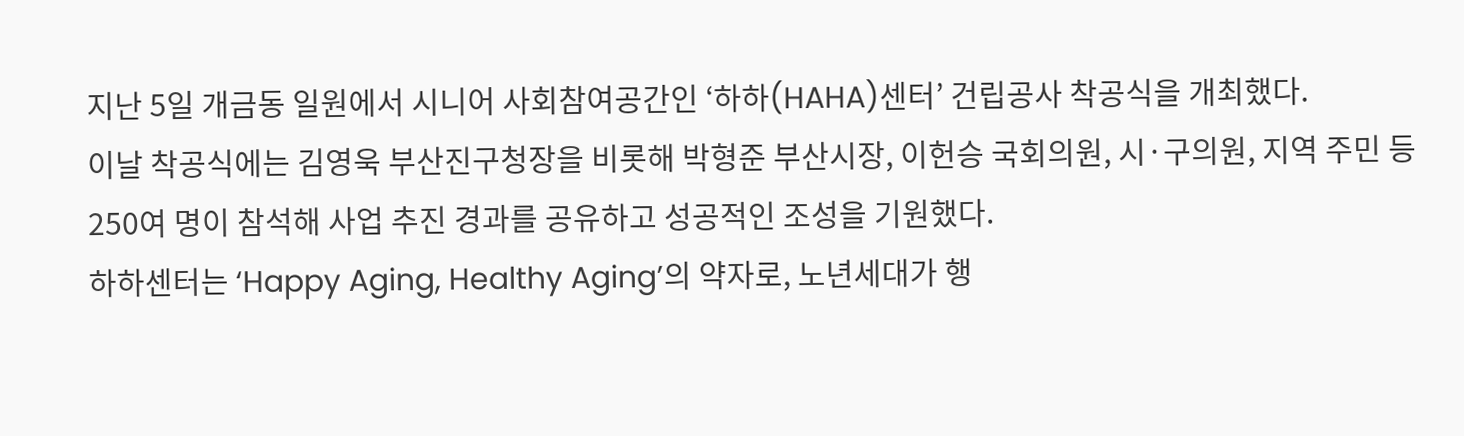지난 5일 개금동 일원에서 시니어 사회참여공간인 ‘하하(HAHA)센터’ 건립공사 착공식을 개최했다.
이날 착공식에는 김영욱 부산진구청장을 비롯해 박형준 부산시장, 이헌승 국회의원, 시·구의원, 지역 주민 등 250여 명이 참석해 사업 추진 경과를 공유하고 성공적인 조성을 기원했다.
하하센터는 ‘Happy Aging, Healthy Aging’의 약자로, 노년세대가 행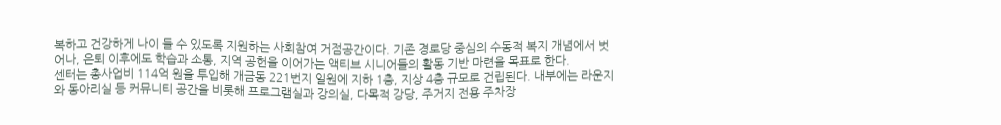복하고 건강하게 나이 들 수 있도록 지원하는 사회참여 거점공간이다. 기존 경로당 중심의 수동적 복지 개념에서 벗어나, 은퇴 이후에도 학습과 소통, 지역 공헌을 이어가는 액티브 시니어들의 활동 기반 마련을 목표로 한다.
센터는 총사업비 114억 원을 투입해 개금동 221번지 일원에 지하 1층, 지상 4층 규모로 건립된다. 내부에는 라운지와 동아리실 등 커뮤니티 공간을 비롯해 프로그램실과 강의실, 다목적 강당, 주거지 전용 주차장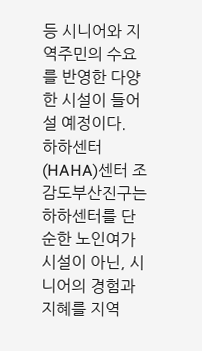등 시니어와 지역주민의 수요를 반영한 다양한 시설이 들어설 예정이다.
하하센터(HAHA)센터 조감도부산진구는 하하센터를 단순한 노인여가시설이 아닌, 시니어의 경험과 지혜를 지역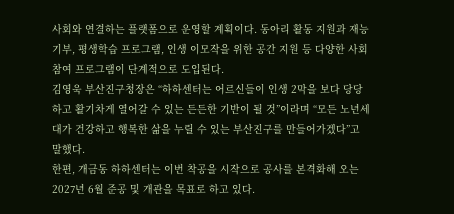사회와 연결하는 플랫폼으로 운영할 계획이다. 동아리 활동 지원과 재능기부, 평생학습 프로그램, 인생 이모작을 위한 공간 지원 등 다양한 사회참여 프로그램이 단계적으로 도입된다.
김영욱 부산진구청장은 “하하센터는 어르신들이 인생 2막을 보다 당당하고 활기차게 열어갈 수 있는 든든한 기반이 될 것”이라며 “모든 노년세대가 건강하고 행복한 삶을 누릴 수 있는 부산진구를 만들어가겠다”고 말했다.
한편, 개금동 하하센터는 이번 착공을 시작으로 공사를 본격화해 오는 2027년 6월 준공 및 개관을 목표로 하고 있다.